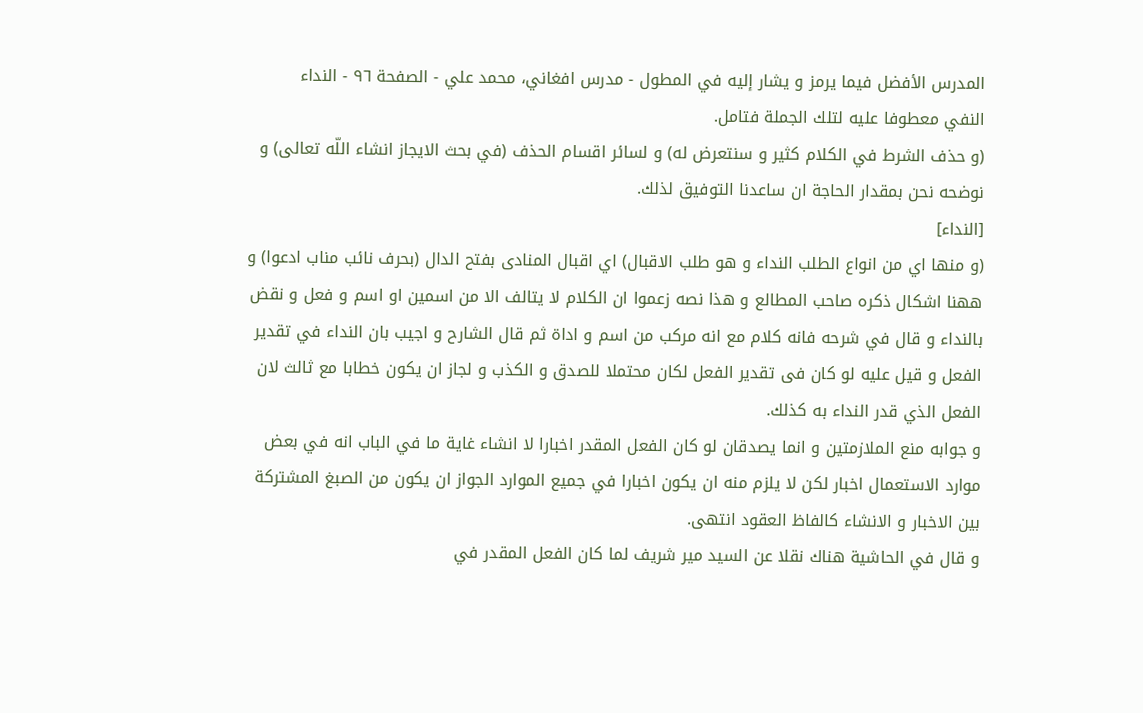المدرس الأفضل فيما يرمز و يشار إليه في المطول - مدرس افغاني، محمد علي - الصفحة ٩٦ - النداء
النفي معطوفا عليه لتلك الجملة فتامل.
(و حذف الشرط في الكلام كثير و سنتعرض له) و لسائر اقسام الحذف (في بحث الايجاز انشاء اللّه تعالى) و نوضحه نحن بمقدار الحاجة ان ساعدنا التوفيق لذلك.
[النداء]
(و منها اي من انواع الطلب النداء و هو طلب الاقبال) اي اقبال المنادى بفتح الدال (بحرف نائب مناب ادعوا) و ههنا اشكال ذكره صاحب المطالع و هذا نصه زعموا ان الكلام لا يتالف الا من اسمين او اسم و فعل و نقض بالنداء و قال في شرحه فانه كلام مع انه مركب من اسم و اداة ثم قال الشارح و اجيب بان النداء في تقدير الفعل و قيل عليه لو كان فى تقدير الفعل لكان محتملا للصدق و الكذب و لجاز ان يكون خطابا مع ثالث لان الفعل الذي قدر النداء به كذلك.
و جوابه منع الملازمتين و انما يصدقان لو كان الفعل المقدر اخبارا لا انشاء غاية ما في الباب انه في بعض موارد الاستعمال اخبار لكن لا يلزم منه ان يكون اخبارا في جميع الموارد الجواز ان يكون من الصبغ المشتركة بين الاخبار و الانشاء كالفاظ العقود انتهى.
و قال في الحاشية هناك نقلا عن السيد مير شريف لما كان الفعل المقدر في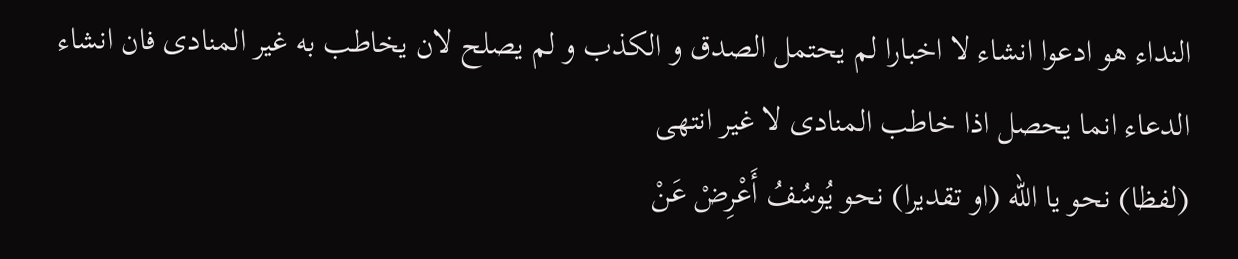النداء هو ادعوا انشاء لا اخبارا لم يحتمل الصدق و الكذب و لم يصلح لان يخاطب به غير المنادى فان انشاء الدعاء انما يحصل اذا خاطب المنادى لا غير انتهى
(لفظا) نحو يا اللّه (او تقديرا) نحو يُوسُفُ أَعْرِضْ عَنْ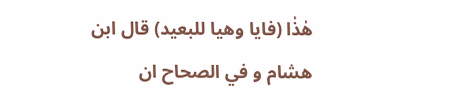هٰذٰا (فايا وهيا للبعيد) قال ابن هشام و في الصحاح ان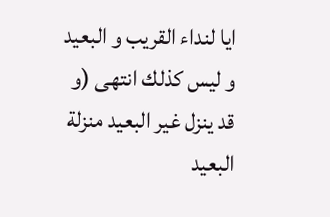ايا لنداء القريب و البعيد و ليس كذلك انتهى (و قد ينزل غير البعيد منزلة البعيد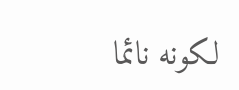لكونه نائما